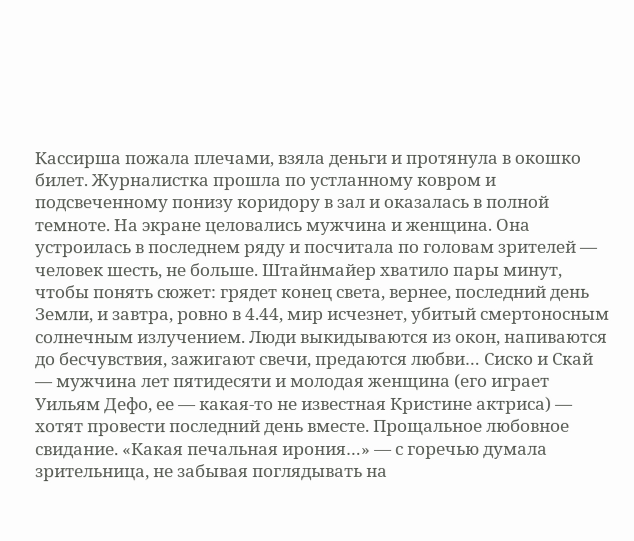Кассирша пожала плечами, взяла деньги и протянула в окошко билет. Журналистка прошла по устланному ковром и подсвеченному понизу коридору в зал и оказалась в полной темноте. На экране целовались мужчина и женщина. Она устроилась в последнем ряду и посчитала по головам зрителей — человек шесть, не больше. Штайнмайер хватило пары минут, чтобы понять сюжет: грядет конец света, вернее, последний день Земли, и завтра, ровно в 4.44, мир исчезнет, убитый смертоносным солнечным излучением. Люди выкидываются из окон, напиваются до бесчувствия, зажигают свечи, предаются любви… Сиско и Скай — мужчина лет пятидесяти и молодая женщина (его играет Уильям Дефо, ее — какая-то не известная Кристине актриса) — хотят провести последний день вместе. Прощальное любовное свидание. «Какая печальная ирония…» — с горечью думала зрительница, не забывая поглядывать на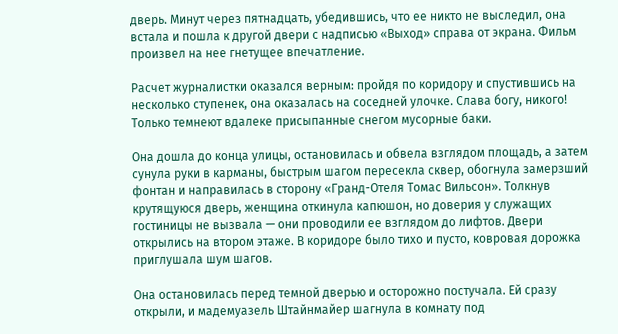дверь. Минут через пятнадцать, убедившись, что ее никто не выследил, она встала и пошла к другой двери с надписью «Выход» справа от экрана. Фильм произвел на нее гнетущее впечатление.

Расчет журналистки оказался верным: пройдя по коридору и спустившись на несколько ступенек, она оказалась на соседней улочке. Слава богу, никого! Только темнеют вдалеке присыпанные снегом мусорные баки.

Она дошла до конца улицы, остановилась и обвела взглядом площадь, а затем сунула руки в карманы, быстрым шагом пересекла сквер, обогнула замерзший фонтан и направилась в сторону «Гранд-Отеля Томас Вильсон». Толкнув крутящуюся дверь, женщина откинула капюшон, но доверия у служащих гостиницы не вызвала — они проводили ее взглядом до лифтов. Двери открылись на втором этаже. В коридоре было тихо и пусто, ковровая дорожка приглушала шум шагов.

Она остановилась перед темной дверью и осторожно постучала. Ей сразу открыли, и мадемуазель Штайнмайер шагнула в комнату под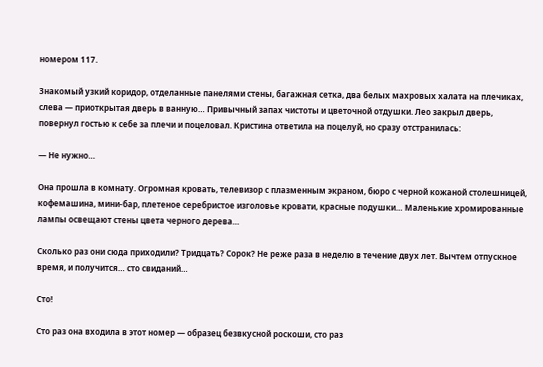номером 117.

Знакомый узкий коридор, отделанные панелями стены, багажная сетка, два белых махровых халата на плечиках, слева — приоткрытая дверь в ванную… Привычный запах чистоты и цветочной отдушки. Лео закрыл дверь, повернул гостью к себе за плечи и поцеловал. Кристина ответила на поцелуй, но сразу отстранилась:

— Не нужно…

Она прошла в комнату. Огромная кровать, телевизор с плазменным экраном, бюро с черной кожаной столешницей, кофемашина, мини-бар, плетеное серебристое изголовье кровати, красные подушки… Маленькие хромированные лампы освещают стены цвета черного дерева…

Сколько раз они сюда приходили? Тридцать? Сорок? Не реже раза в неделю в течение двух лет. Вычтем отпускное время, и получится… сто свиданий…

Сто!

Сто раз она входила в этот номер — образец безвкусной роскоши, сто раз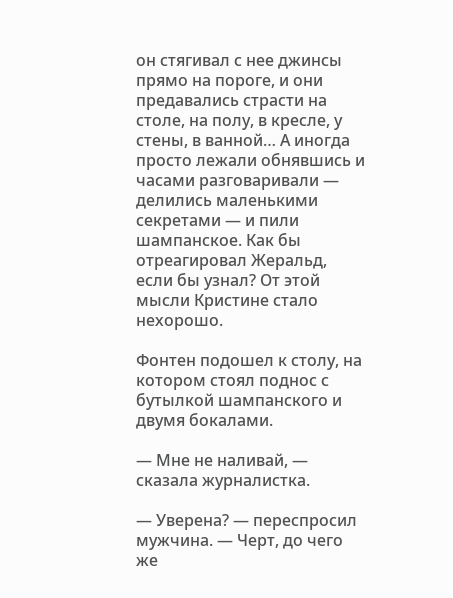он стягивал с нее джинсы прямо на пороге, и они предавались страсти на столе, на полу, в кресле, у стены, в ванной… А иногда просто лежали обнявшись и часами разговаривали — делились маленькими секретами — и пили шампанское. Как бы отреагировал Жеральд, если бы узнал? От этой мысли Кристине стало нехорошо.

Фонтен подошел к столу, на котором стоял поднос с бутылкой шампанского и двумя бокалами.

— Мне не наливай, — сказала журналистка.

— Уверена? — переспросил мужчина. — Черт, до чего же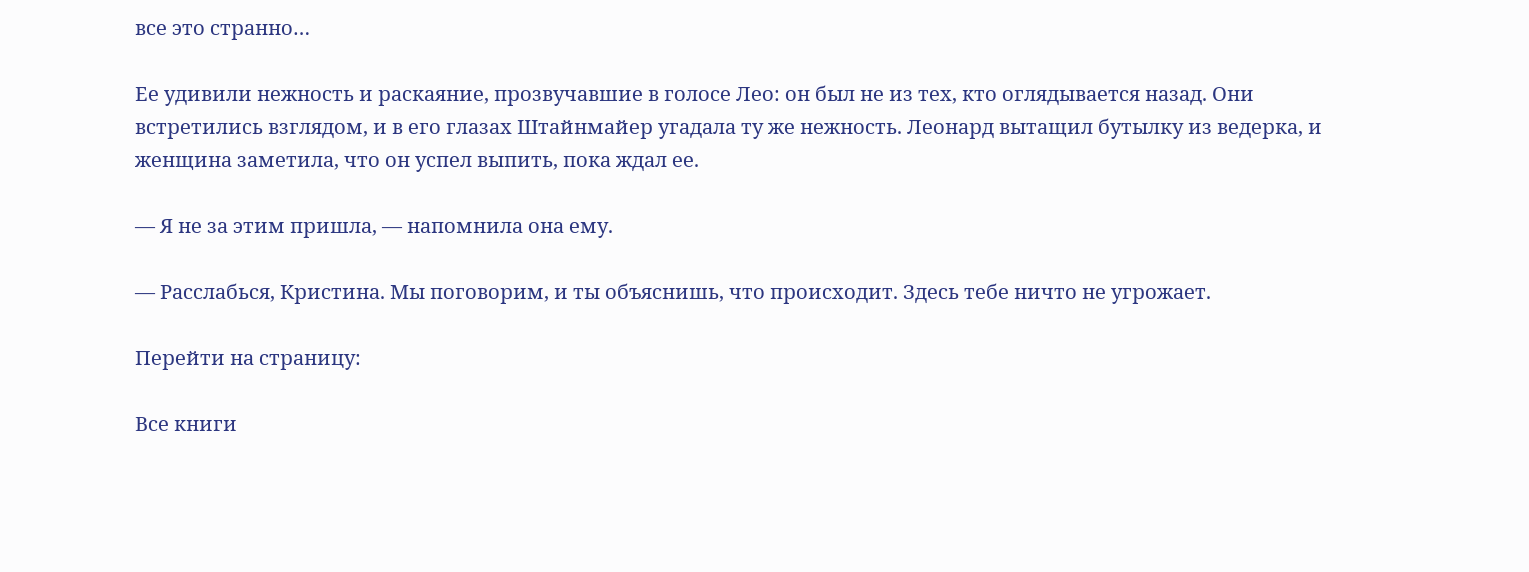все это странно…

Ее удивили нежность и раскаяние, прозвучавшие в голосе Лео: он был не из тех, кто оглядывается назад. Они встретились взглядом, и в его глазах Штайнмайер угадала ту же нежность. Леонард вытащил бутылку из ведерка, и женщина заметила, что он успел выпить, пока ждал ее.

— Я не за этим пришла, — напомнила она ему.

— Расслабься, Кристина. Мы поговорим, и ты объяснишь, что происходит. Здесь тебе ничто не угрожает.

Перейти на страницу:

Все книги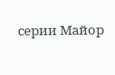серии Майор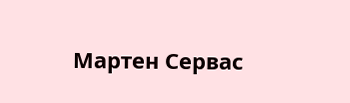Мартен Сервас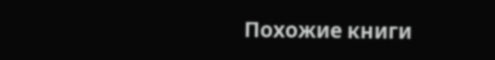Похожие книги